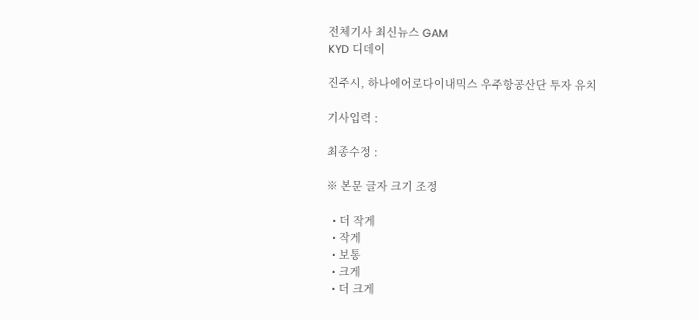전체기사 최신뉴스 GAM
KYD 디데이

진주시, 하나에어로다이내믹스 우주항공산단 투자 유치

기사입력 :

최종수정 :

※ 본문 글자 크기 조정

  • 더 작게
  • 작게
  • 보통
  • 크게
  • 더 크게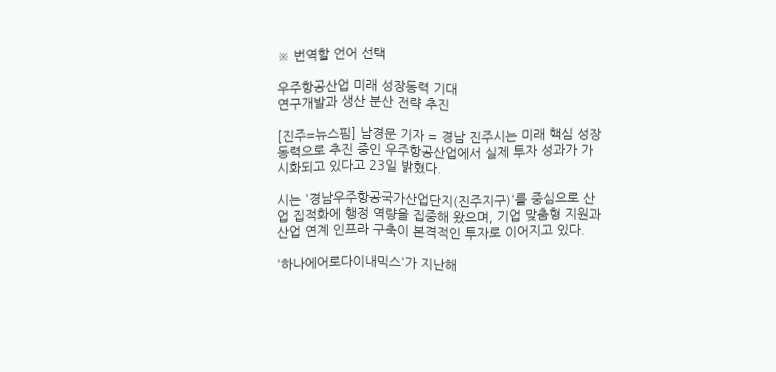※ 번역할 언어 선택

우주항공산업 미래 성장동력 기대
연구개발과 생산 분산 전략 추진

[진주=뉴스핌] 남경문 기자 = 경남 진주시는 미래 핵심 성장동력으로 추진 중인 우주항공산업에서 실제 투자 성과가 가시화되고 있다고 23일 밝혔다.

시는 '경남우주항공국가산업단지(진주지구)'를 중심으로 산업 집적화에 행정 역량을 집중해 왔으며, 기업 맞춤형 지원과 산업 연계 인프라 구축이 본격적인 투자로 이어지고 있다.

'하나에어로다이내믹스'가 지난해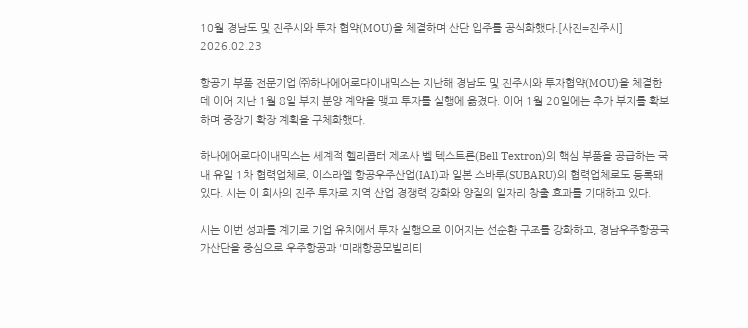10월 경남도 및 진주시와 투자 협약(MOU)을 체결하며 산단 입주를 공식화했다.[사진=진주시] 2026.02.23

항공기 부품 전문기업 ㈜하나에어로다이내믹스는 지난해 경남도 및 진주시와 투자협약(MOU)을 체결한 데 이어 지난 1월 8일 부지 분양 계약을 맺고 투자를 실행에 옮겼다. 이어 1월 20일에는 추가 부지를 확보하며 중장기 확장 계획을 구체화했다.

하나에어로다이내믹스는 세계적 헬리콥터 제조사 벨 텍스트론(Bell Textron)의 핵심 부품을 공급하는 국내 유일 1차 협력업체로, 이스라엘 항공우주산업(IAI)과 일본 스바루(SUBARU)의 협력업체로도 등록돼 있다. 시는 이 회사의 진주 투자로 지역 산업 경쟁력 강화와 양질의 일자리 창출 효과를 기대하고 있다.

시는 이번 성과를 계기로 기업 유치에서 투자 실행으로 이어지는 선순환 구조를 강화하고, 경남우주항공국가산단을 중심으로 우주항공과 '미래항공모빌리티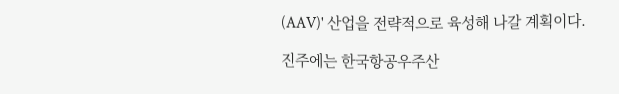(AAV)' 산업을 전략적으로 육성해 나갈 계획이다.

진주에는 한국항공우주산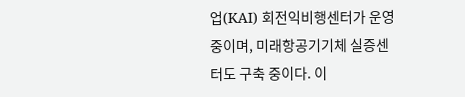업(KAI) 회전익비행센터가 운영 중이며, 미래항공기기체 실증센터도 구축 중이다. 이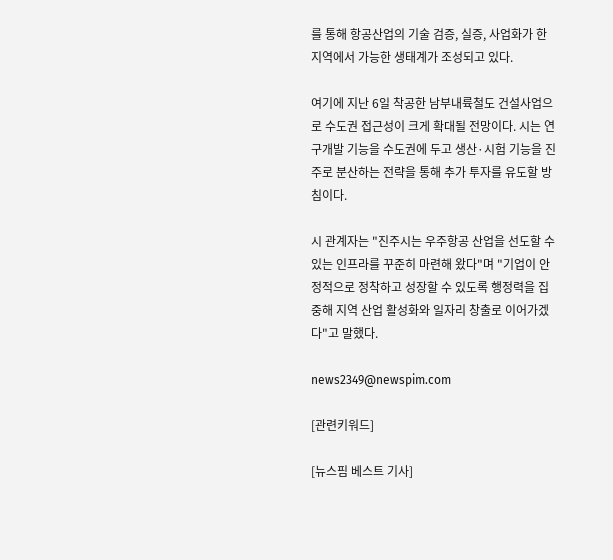를 통해 항공산업의 기술 검증, 실증, 사업화가 한 지역에서 가능한 생태계가 조성되고 있다.

여기에 지난 6일 착공한 남부내륙철도 건설사업으로 수도권 접근성이 크게 확대될 전망이다. 시는 연구개발 기능을 수도권에 두고 생산·시험 기능을 진주로 분산하는 전략을 통해 추가 투자를 유도할 방침이다.

시 관계자는 "진주시는 우주항공 산업을 선도할 수 있는 인프라를 꾸준히 마련해 왔다"며 "기업이 안정적으로 정착하고 성장할 수 있도록 행정력을 집중해 지역 산업 활성화와 일자리 창출로 이어가겠다"고 말했다.

news2349@newspim.com

[관련키워드]

[뉴스핌 베스트 기사]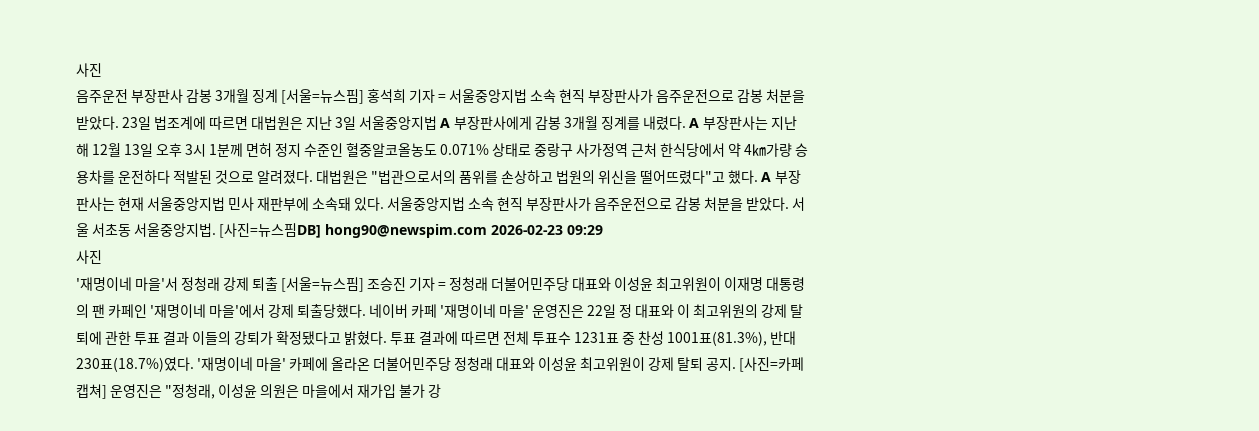사진
음주운전 부장판사 감봉 3개월 징계 [서울=뉴스핌] 홍석희 기자 = 서울중앙지법 소속 현직 부장판사가 음주운전으로 감봉 처분을 받았다. 23일 법조계에 따르면 대법원은 지난 3일 서울중앙지법 A 부장판사에게 감봉 3개월 징계를 내렸다. A 부장판사는 지난해 12월 13일 오후 3시 1분께 면허 정지 수준인 혈중알코올농도 0.071% 상태로 중랑구 사가정역 근처 한식당에서 약 4㎞가량 승용차를 운전하다 적발된 것으로 알려졌다. 대법원은 "법관으로서의 품위를 손상하고 법원의 위신을 떨어뜨렸다"고 했다. A 부장판사는 현재 서울중앙지법 민사 재판부에 소속돼 있다. 서울중앙지법 소속 현직 부장판사가 음주운전으로 감봉 처분을 받았다. 서울 서초동 서울중앙지법. [사진=뉴스핌DB] hong90@newspim.com 2026-02-23 09:29
사진
'재명이네 마을'서 정청래 강제 퇴출 [서울=뉴스핌] 조승진 기자 = 정청래 더불어민주당 대표와 이성윤 최고위원이 이재명 대통령의 팬 카페인 '재명이네 마을'에서 강제 퇴출당했다. 네이버 카페 '재명이네 마을' 운영진은 22일 정 대표와 이 최고위원의 강제 탈퇴에 관한 투표 결과 이들의 강퇴가 확정됐다고 밝혔다. 투표 결과에 따르면 전체 투표수 1231표 중 찬성 1001표(81.3%), 반대 230표(18.7%)였다. '재명이네 마을' 카페에 올라온 더불어민주당 정청래 대표와 이성윤 최고위원이 강제 탈퇴 공지. [사진=카페 캡쳐] 운영진은 "정청래, 이성윤 의원은 마을에서 재가입 불가 강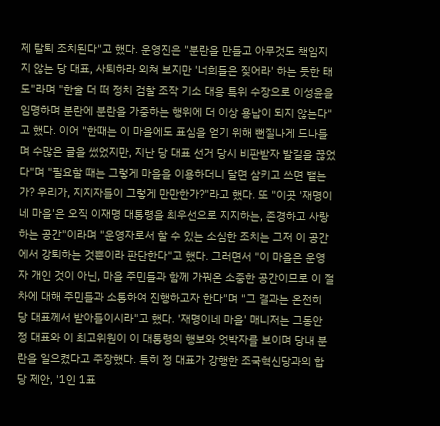제 탈퇴 조치된다"고 했다. 운영진은 "분란을 만들고 아무것도 책임지지 않는 당 대표, 사퇴하라 외쳐 보지만 '너희들은 짖어라' 하는 듯한 태도"라며 "한술 더 떠 정치 검찰 조작 기소 대응 특위 수장으로 이성윤을 임명하며 분란에 분란을 가중하는 행위에 더 이상 용납이 되지 않는다"고 했다. 이어 "한때는 이 마을에도 표심을 얻기 위해 뻔질나게 드나들며 수많은 글을 썼었지만, 지난 당 대표 선거 당시 비판받자 발길을 끊었다"며 "필요할 때는 그렇게 마을을 이용하더니 달면 삼키고 쓰면 뱉는가? 우리가, 지지자들이 그렇게 만만한가?"라고 했다. 또 "이곳 '재명이네 마을'은 오직 이재명 대통령을 최우선으로 지지하는, 존경하고 사랑하는 공간"이라며 "운영자로서 할 수 있는 소심한 조치는 그저 이 공간에서 강퇴하는 것뿐이라 판단한다"고 했다. 그러면서 "이 마을은 운영자 개인 것이 아닌, 마을 주민들과 함께 가꿔온 소중한 공간이므로 이 절차에 대해 주민들과 소통하여 진행하고자 한다"며 "그 결과는 온전히 당 대표께서 받아들이시라"고 했다. '재명이네 마을' 매니저는 그동안 정 대표와 이 최고위원이 이 대통령의 행보와 엇박자를 보이며 당내 분란을 일으켰다고 주장했다. 특히 정 대표가 강행한 조국혁신당과의 합당 제안, '1인 1표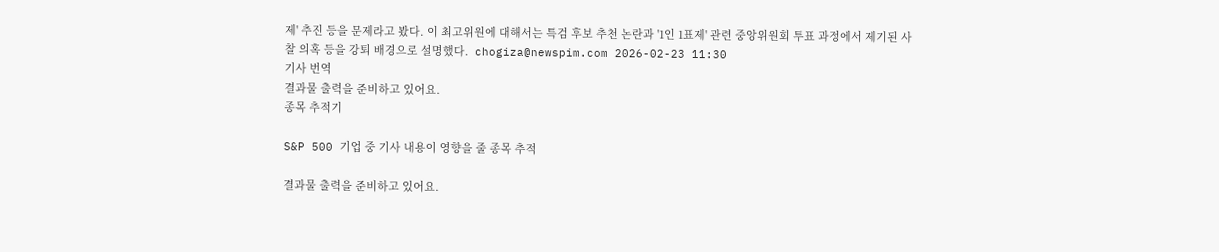제' 추진 등을 문제라고 봤다. 이 최고위원에 대해서는 특검 후보 추천 논란과 '1인 1표제' 관련 중앙위원회 투표 과정에서 제기된 사찰 의혹 등을 강퇴 배경으로 설명했다.  chogiza@newspim.com 2026-02-23 11:30
기사 번역
결과물 출력을 준비하고 있어요.
종목 추적기

S&P 500 기업 중 기사 내용이 영향을 줄 종목 추적

결과물 출력을 준비하고 있어요.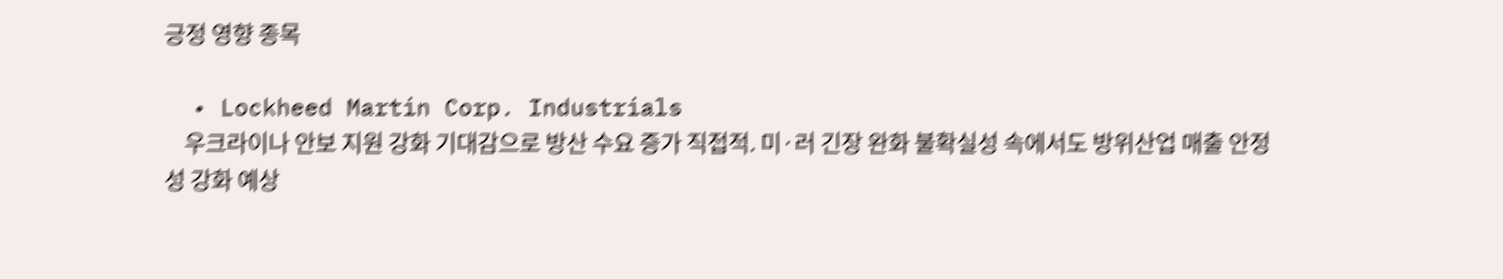긍정 영향 종목

  • Lockheed Martin Corp. Industrials
    우크라이나 안보 지원 강화 기대감으로 방산 수요 증가 직접적. 미·러 긴장 완화 불확실성 속에서도 방위산업 매출 안정성 강화 예상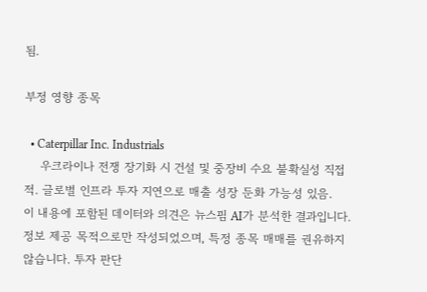됨.

부정 영향 종목

  • Caterpillar Inc. Industrials
    우크라이나 전쟁 장기화 시 건설 및 중장비 수요 불확실성 직접적. 글로벌 인프라 투자 지연으로 매출 성장 둔화 가능성 있음.
이 내용에 포함된 데이터와 의견은 뉴스핌 AI가 분석한 결과입니다. 정보 제공 목적으로만 작성되었으며, 특정 종목 매매를 권유하지 않습니다. 투자 판단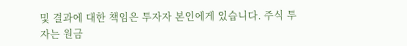및 결과에 대한 책임은 투자자 본인에게 있습니다. 주식 투자는 원금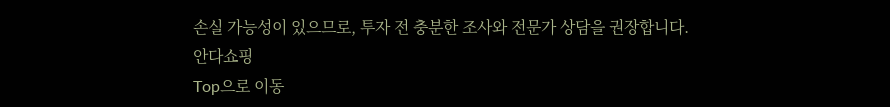손실 가능성이 있으므로, 투자 전 충분한 조사와 전문가 상담을 권장합니다.
안다쇼핑
Top으로 이동